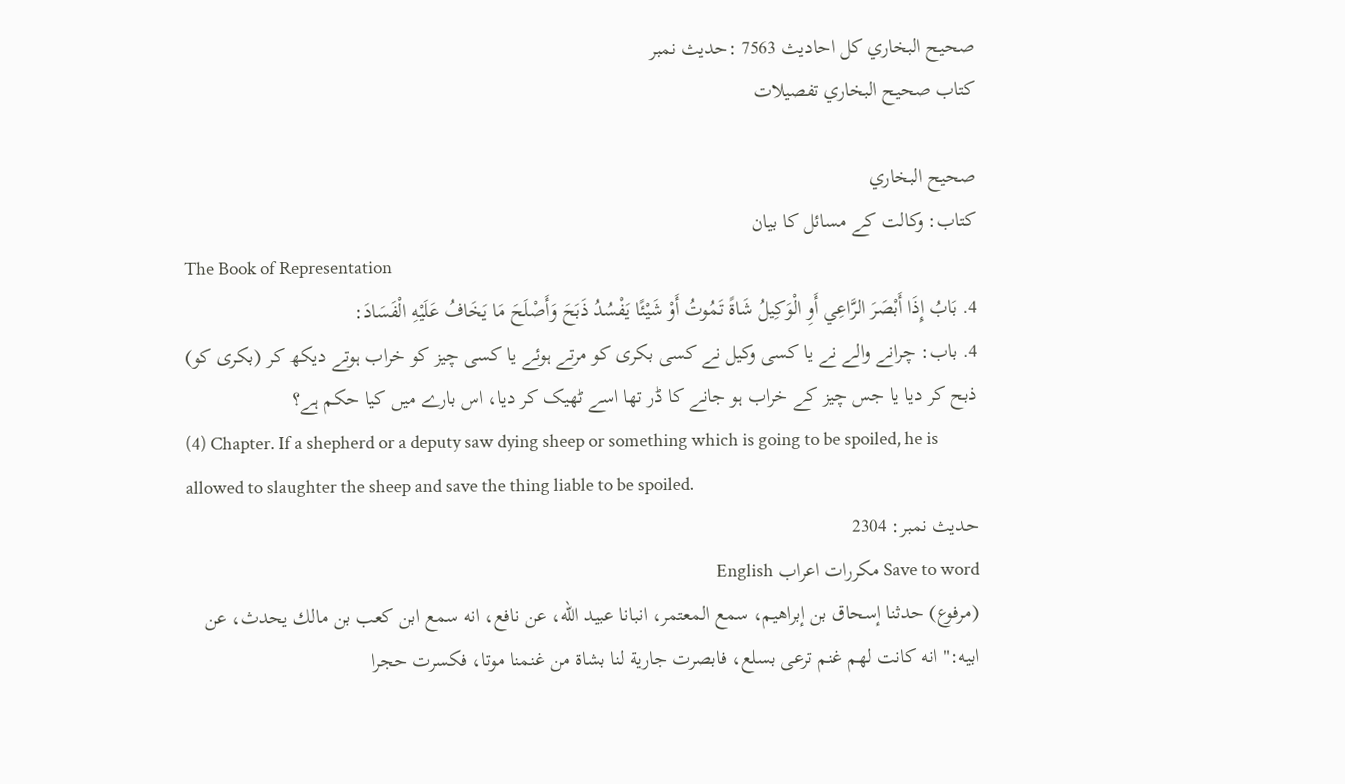صحيح البخاري کل احادیث 7563 :حدیث نمبر
کتاب صحيح البخاري تفصیلات

صحيح البخاري
کتاب: وکالت کے مسائل کا بیان
The Book of Representation
4. بَابُ إِذَا أَبْصَرَ الرَّاعِي أَوِ الْوَكِيلُ شَاةً تَمُوتُ أَوْ شَيْئًا يَفْسُدُ ذَبَحَ وَأَصْلَحَ مَا يَخَافُ عَلَيْهِ الْفَسَادَ:
4. باب: چرانے والے نے یا کسی وکیل نے کسی بکری کو مرتے ہوئے یا کسی چیز کو خراب ہوتے دیکھ کر (بکری کو) ذبح کر دیا یا جس چیز کے خراب ہو جانے کا ڈر تھا اسے ٹھیک کر دیا، اس بارے میں کیا حکم ہے؟
(4) Chapter. If a shepherd or a deputy saw dying sheep or something which is going to be spoiled, he is allowed to slaughter the sheep and save the thing liable to be spoiled.
حدیث نمبر: 2304
Save to word مکررات اعراب English
(مرفوع) حدثنا إسحاق بن إبراهيم، سمع المعتمر، انبانا عبيد الله، عن نافع، انه سمع ابن كعب بن مالك يحدث، عن ابيه:" انه كانت لهم غنم ترعى بسلع، فابصرت جارية لنا بشاة من غنمنا موتا، فكسرت حجرا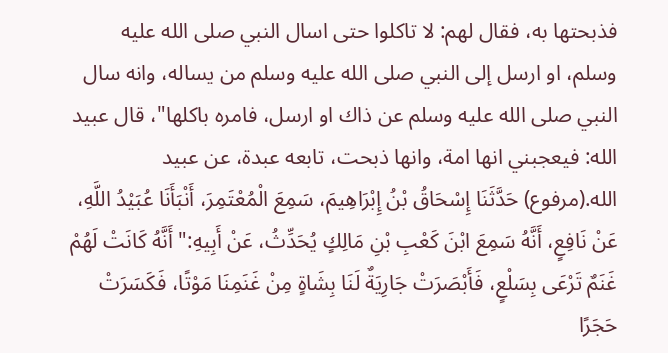فذبحتها به، فقال لهم: لا تاكلوا حتى اسال النبي صلى الله عليه وسلم، او ارسل إلى النبي صلى الله عليه وسلم من يساله، وانه سال النبي صلى الله عليه وسلم عن ذاك او ارسل، فامره باكلها"، قال عبيد الله: فيعجبني انها امة، وانها ذبحت، تابعه عبدة، عن عبيد الله.(مرفوع) حَدَّثَنَا إِسْحَاقُ بْنُ إِبْرَاهِيمَ، سَمِعَ الْمُعْتَمِرَ، أَنْبَأَنَا عُبَيْدُ اللَّهِ، عَنْ نَافِعٍ، أَنَّهُ سَمِعَ ابْنَ كَعْبِ بْنِ مَالِكٍ يُحَدِّثُ، عَنْ أَبِيهِ:" أَنَّهُ كَانَتْ لَهُمْ غَنَمٌ تَرْعَى بِسَلْعٍ، فَأَبْصَرَتْ جَارِيَةٌ لَنَا بِشَاةٍ مِنْ غَنَمِنَا مَوْتًا، فَكَسَرَتْ حَجَرًا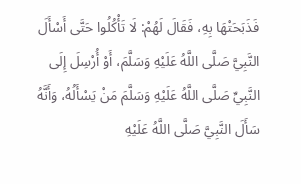فَذَبَحَتْهَا بِهِ، فَقَالَ لَهُمْ: لَا تَأْكُلُوا حَتَّى أَسْأَلَ النَّبِيَّ صَلَّى اللَّهُ عَلَيْهِ وَسَلَّمَ، أَوْ أُرْسِلَ إِلَى النَّبِيِّ صَلَّى اللَّهُ عَلَيْهِ وَسَلَّمَ مَنْ يَسْأَلُهُ، وَأَنَّهُ سَأَلَ النَّبِيَّ صَلَّى اللَّهُ عَلَيْهِ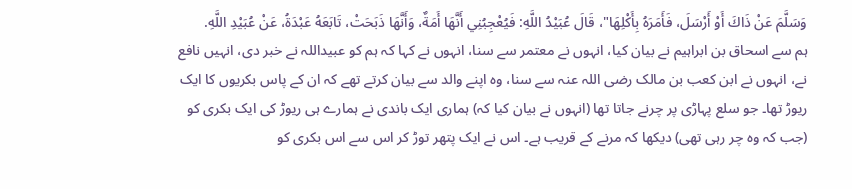وَسَلَّمَ عَنْ ذَاكَ أَوْ أَرْسَلَ، فَأَمَرَهُ بِأَكْلِهَا"، قَالَ عُبَيْدُ اللَّهِ: فَيُعْجِبُنِي أَنَّهَا أَمَةٌ، وَأَنَّهَا ذَبَحَتْ، تَابَعَهُ عَبْدَةُ، عَنْ عُبَيْدِ اللَّهِ.
ہم سے اسحاق بن ابراہیم نے بیان کیا، انہوں نے معتمر سے سنا، انہوں نے کہا کہ ہم کو عبیداللہ نے خبر دی، انہیں نافع نے، انہوں نے ابن کعب بن مالک رضی اللہ عنہ سے سنا، وہ اپنے والد سے بیان کرتے تھے کہ ان کے پاس بکریوں کا ایک ریوڑ تھا۔ جو سلع پہاڑی پر چرنے جاتا تھا (انہوں نے بیان کیا کہ) ہماری ایک باندی نے ہمارے ہی ریوڑ کی ایک بکری کو (جب کہ وہ چر رہی تھی) دیکھا کہ مرنے کے قریب ہے۔ اس نے ایک پتھر توڑ کر اس سے اس بکری کو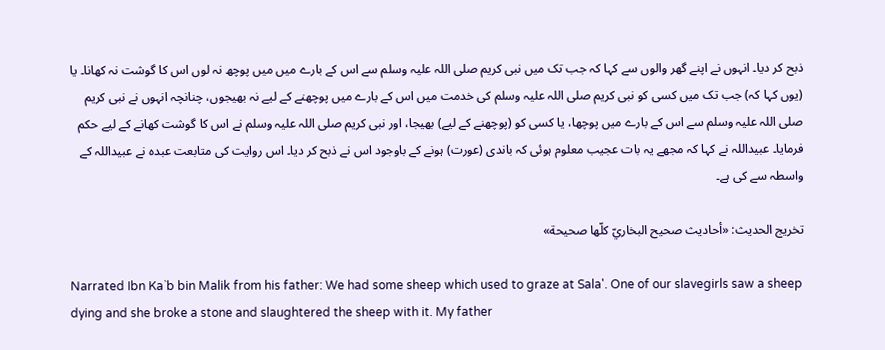ذبح کر دیا۔ انہوں نے اپنے گھر والوں سے کہا کہ جب تک میں نبی کریم صلی اللہ علیہ وسلم سے اس کے بارے میں میں پوچھ نہ لوں اس کا گوشت نہ کھانا۔ یا (یوں کہا کہ) جب تک میں کسی کو نبی کریم صلی اللہ علیہ وسلم کی خدمت میں اس کے بارے میں پوچھنے کے لیے نہ بھیجوں، چنانچہ انہوں نے نبی کریم صلی اللہ علیہ وسلم سے اس کے بارے میں پوچھا، یا کسی کو (پوچھنے کے لیے) بھیجا، اور نبی کریم صلی اللہ علیہ وسلم نے اس کا گوشت کھانے کے لیے حکم فرمایا۔ عبیداللہ نے کہا کہ مجھے یہ بات عجیب معلوم ہوئی کہ باندی (عورت) ہونے کے باوجود اس نے ذبح کر دیا۔ اس روایت کی متابعت عبدہ نے عبیداللہ کے واسطہ سے کی ہے۔

تخریج الحدیث: «أحاديث صحيح البخاريّ كلّها صحيحة»

Narrated Ibn Ka`b bin Malik from his father: We had some sheep which used to graze at Sala'. One of our slavegirls saw a sheep dying and she broke a stone and slaughtered the sheep with it. My father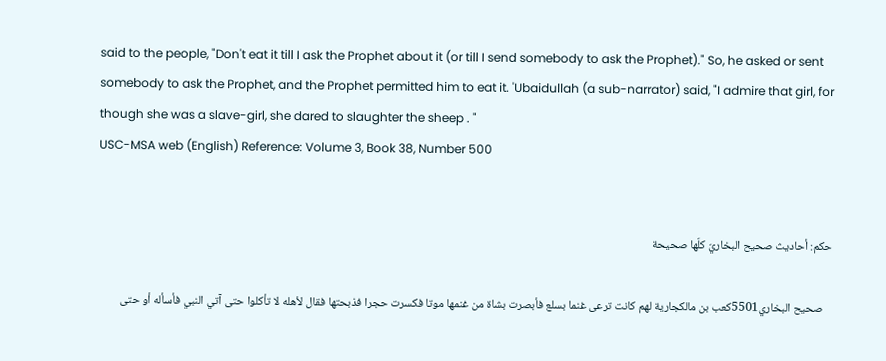said to the people, "Don't eat it till I ask the Prophet about it (or till I send somebody to ask the Prophet)." So, he asked or sent somebody to ask the Prophet, and the Prophet permitted him to eat it. 'Ubaidullah (a sub-narrator) said, "I admire that girl, for though she was a slave-girl, she dared to slaughter the sheep . "
USC-MSA web (English) Reference: Volume 3, Book 38, Number 500


حكم: أحاديث صحيح البخاريّ كلّها صحيحة

   صحيح البخاري5501كعب بن مالكجارية لهم كانت ترعى غنما بسلع فأبصرت بشاة من غنمها موتا فكسرت حجرا فذبحتها فقال لأهله لا تأكلوا حتى آتي النبي فأسأله أو حتى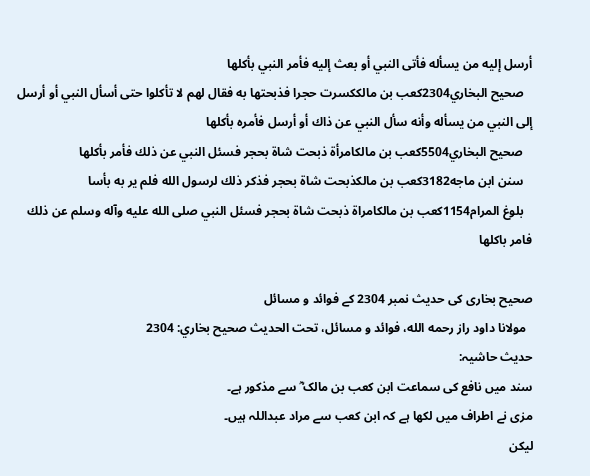أرسل إليه من يسأله فأتى النبي أو بعث إليه فأمر النبي بأكلها
   صحيح البخاري2304كعب بن مالككسرت حجرا فذبحتها به فقال لهم لا تأكلوا حتى أسأل النبي أو أرسل إلى النبي من يسأله وأنه سأل النبي عن ذاك أو أرسل فأمره بأكلها
   صحيح البخاري5504كعب بن مالكامرأة ذبحت شاة بحجر فسئل النبي عن ذلك فأمر بأكلها
   سنن ابن ماجه3182كعب بن مالكذبحت شاة بحجر فذكر ذلك لرسول الله فلم ير به بأسا
   بلوغ المرام1154كعب بن مالكامراة ذبحت شاة بحجر فسئل النبي صلى الله عليه وآله وسلم عن ذلك فامر باكلها

صحیح بخاری کی حدیث نمبر 2304 کے فوائد و مسائل
  مولانا داود راز رحمه الله، فوائد و مسائل، تحت الحديث صحيح بخاري: 2304
حدیث حاشیہ:
سند میں نافع کی سماعت ابن کعب بن مالک ؓ سے مذکور ہے۔
مزی نے اطراف میں لکھا ہے کہ ابن کعب سے مراد عبداللہ ہیں۔
لیکن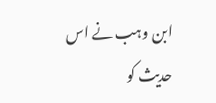ابن وہب نے اس حدیث کو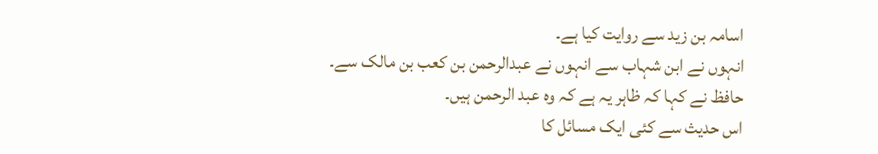اسامہ بن زید سے روایت کیا ہے۔
انہوں نے ابن شہاب سے انہوں نے عبدالرحمن بن کعب بن مالک سے۔
حافظ نے کہا کہ ظاہر یہ ہے کہ وہ عبد الرحمن ہیں۔
اس حدیث سے کئی ایک مسائل کا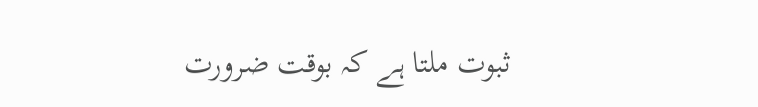ثبوت ملتا ہے کہ بوقت ضرورت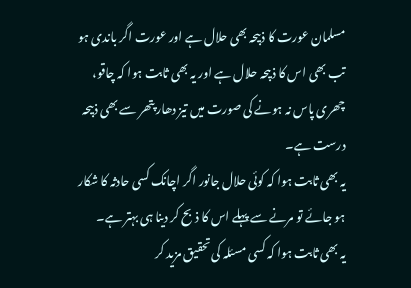مسلمان عورت کا ذبیحہ بھی حلال ہے اور عورت اگر باندی ہو تب بھی اس کا ذبیحہ حلال ہے اور یہ بھی ثابت ہوا کہ چاقو، چھری پاس نہ ہونے کی صورت میں تیز دھار پتھر سے بھی ذبیحہ درست ہے۔
یہ بھی ثابت ہوا کہ کوئی حلال جانور اگر اچانک کسی حادثہ کا شکار ہو جائے تو مرنے سے پہلے اس کا ذبح کر دینا ہی بہتر ہے۔
یہ بھی ثابت ہوا کہ کسی مسئلہ کی تحقیق مزید کر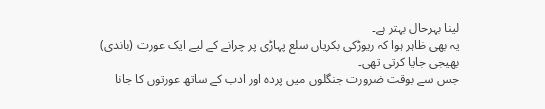لینا بہرحال بہتر ہے۔
یہ بھی ظاہر ہوا کہ ریوڑکی بکریاں سلع پہاڑی پر چرانے کے لیے ایک عورت (باندی)
بھیجی جایا کرتی تھی۔
جس سے بوقت ضرورت جنگلوں میں پردہ اور ادب کے ساتھ عورتوں کا جانا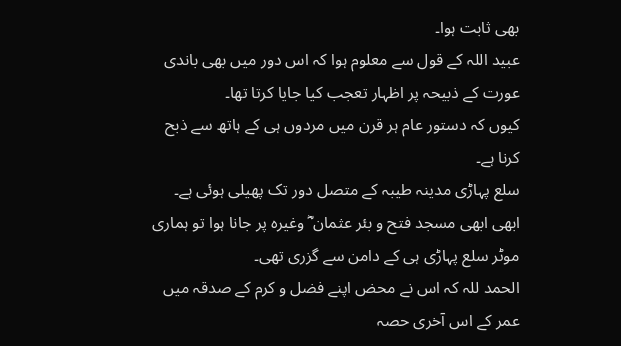بھی ثابت ہوا۔
عبید اللہ کے قول سے معلوم ہوا کہ اس دور میں بھی باندی عورت کے ذبیحہ پر اظہار تعجب کیا جایا کرتا تھا۔
کیوں کہ دستور عام ہر قرن میں مردوں ہی کے ہاتھ سے ذبح کرنا ہے۔
سلع پہاڑی مدینہ طیبہ کے متصل دور تک پھیلی ہوئی ہے۔
ابھی ابھی مسجد فتح و بئر عثمان ؓ وغیرہ پر جانا ہوا تو ہماری موٹر سلع پہاڑی ہی کے دامن سے گزری تھی۔
الحمد للہ کہ اس نے محض اپنے فضل و کرم کے صدقہ میں عمر کے اس آخری حصہ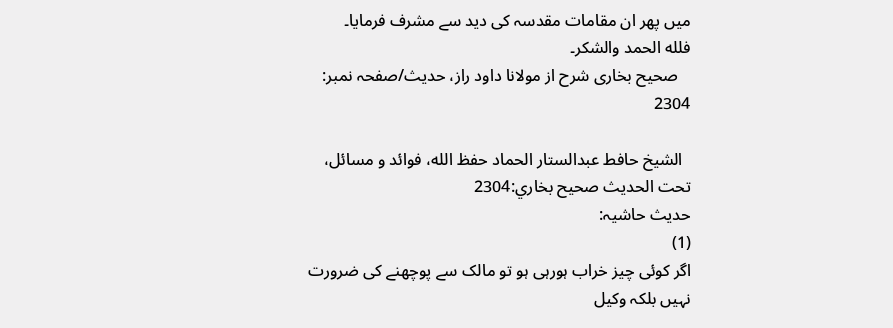میں پھر ان مقامات مقدسہ کی دید سے مشرف فرمایا۔
فلله الحمد والشکر۔
   صحیح بخاری شرح از مولانا داود راز، حدیث/صفحہ نمبر: 2304

  الشيخ حافط عبدالستار الحماد حفظ الله، فوائد و مسائل، تحت الحديث صحيح بخاري:2304
حدیث حاشیہ:
(1)
اگر کوئی چیز خراب ہورہی ہو تو مالک سے پوچھنے کی ضرورت نہیں بلکہ وکیل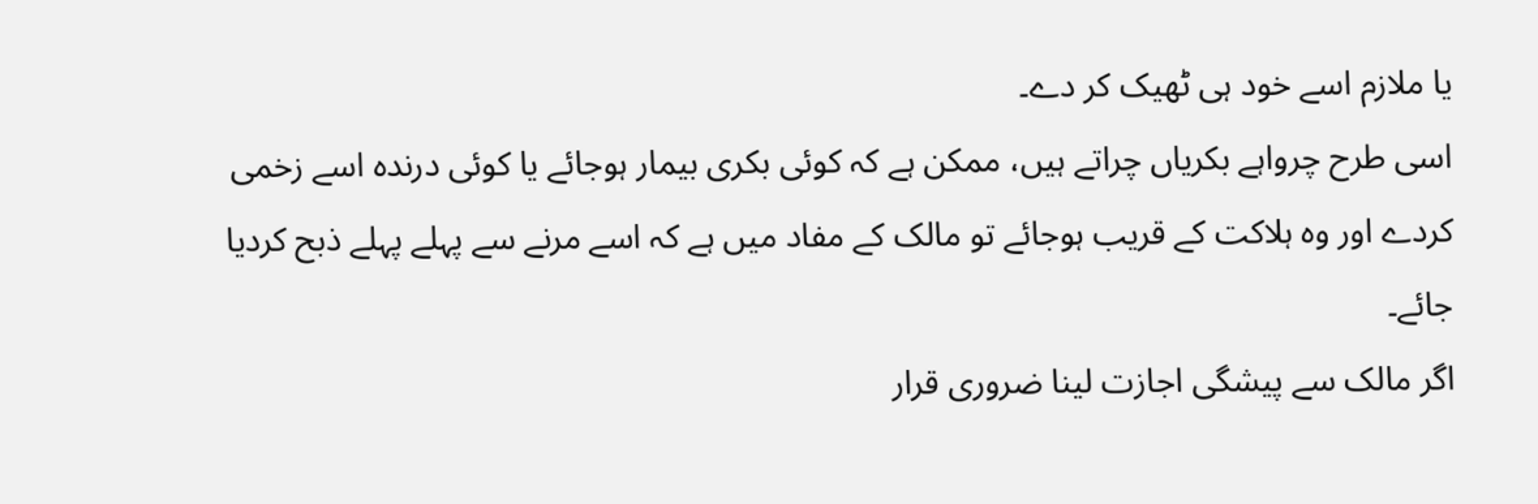یا ملازم اسے خود ہی ٹھیک کر دے۔
اسی طرح چرواہے بکریاں چراتے ہیں، ممکن ہے کہ کوئی بکری بیمار ہوجائے یا کوئی درندہ اسے زخمی کردے اور وہ ہلاکت کے قریب ہوجائے تو مالک کے مفاد میں ہے کہ اسے مرنے سے پہلے پہلے ذبح کردیا جائے۔
اگر مالک سے پیشگی اجازت لینا ضروری قرار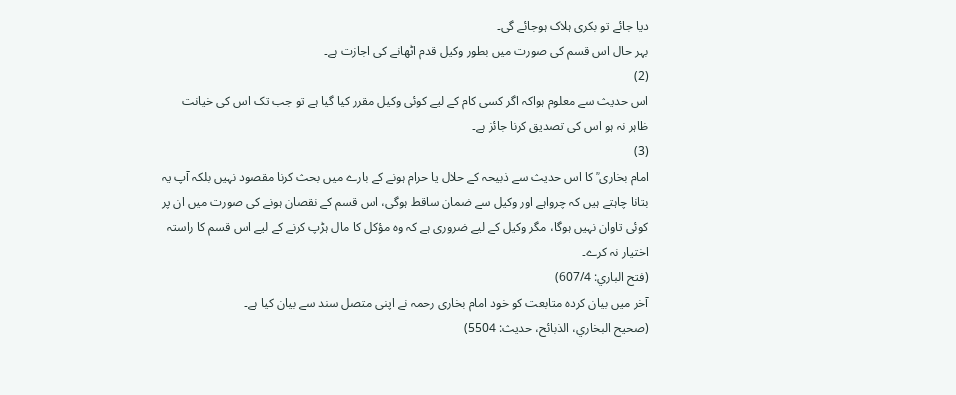دیا جائے تو بکری ہلاک ہوجائے گی۔
بہر حال اس قسم کی صورت میں بطور وکیل قدم اٹھانے کی اجازت ہے۔
(2)
اس حدیث سے معلوم ہواکہ اگر کسی کام کے لیے کوئی وکیل مقرر کیا گیا ہے تو جب تک اس کی خیانت ظاہر نہ ہو اس کی تصدیق کرنا جائز ہے۔
(3)
امام بخاری ؒ کا اس حدیث سے ذبیحہ کے حلال یا حرام ہونے کے بارے میں بحث کرنا مقصود نہیں بلکہ آپ یہ بتانا چاہتے ہیں کہ چرواہے اور وکیل سے ضمان ساقط ہوگی، اس قسم کے نقصان ہونے کی صورت میں ان پر کوئی تاوان نہیں ہوگا، مگر وکیل کے لیے ضروری ہے کہ وہ مؤکل کا مال ہڑپ کرنے کے لیے اس قسم کا راستہ اختیار نہ کرے۔
(فتح الباري: 607/4)
آخر میں بیان کردہ متابعت کو خود امام بخاری رحمہ نے اپنی متصل سند سے بیان کیا ہے۔
(صحیح البخاري، الذبائح، حدیث: 5504)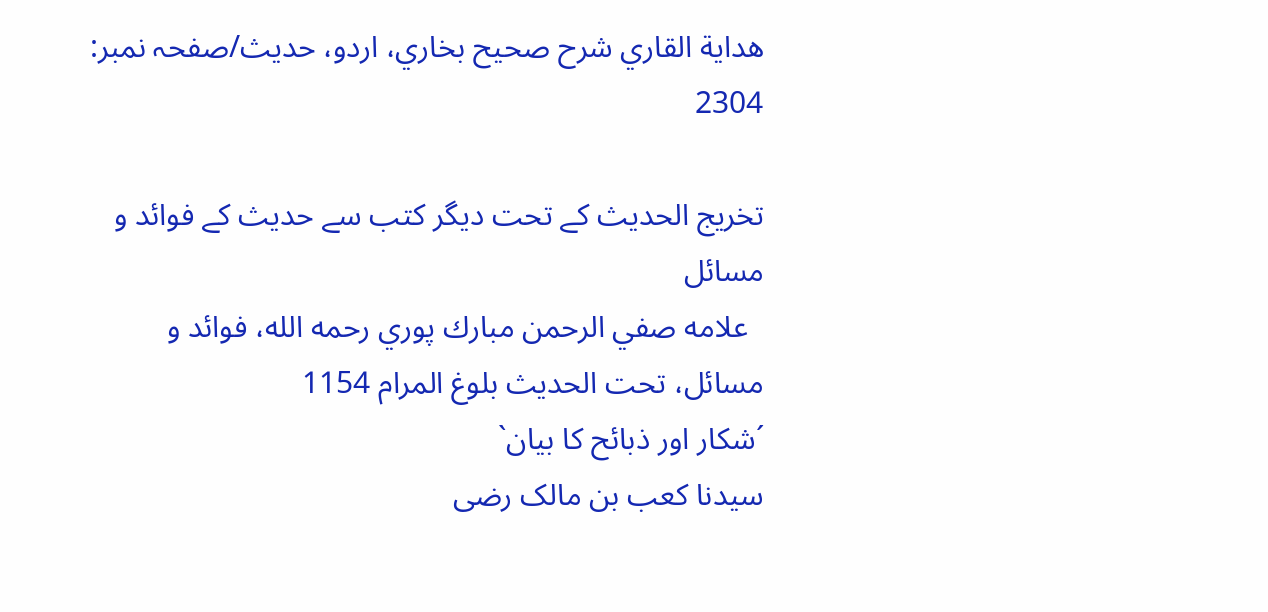هداية القاري شرح صحيح بخاري، اردو، حدیث/صفحہ نمبر: 2304

تخریج الحدیث کے تحت دیگر کتب سے حدیث کے فوائد و مسائل
  علامه صفي الرحمن مبارك پوري رحمه الله، فوائد و مسائل، تحت الحديث بلوغ المرام 1154
´شکار اور ذبائح کا بیان`
سیدنا کعب بن مالک رضی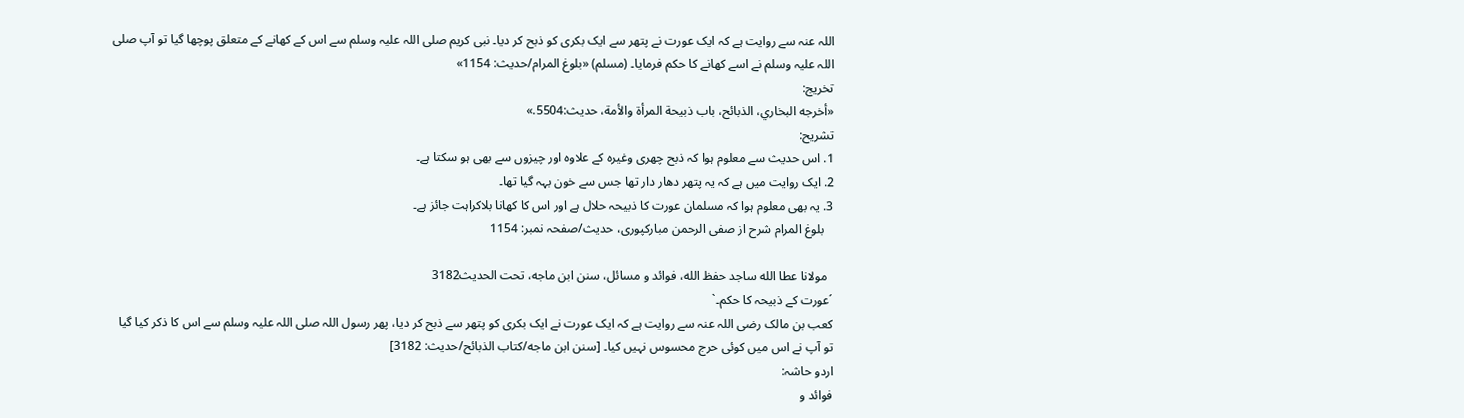اللہ عنہ سے روایت ہے کہ ایک عورت نے پتھر سے ایک بکری کو ذبح کر دیا۔ نبی کریم صلی اللہ علیہ وسلم سے اس کے کھانے کے متعلق پوچھا گیا تو آپ صلی اللہ علیہ وسلم نے اسے کھانے کا حکم فرمایا۔ (مسلم) «بلوغ المرام/حدیث: 1154»
تخریج:
«أخرجه البخاري، الذبائح، باب ذبيحة المرأة والأمة، حديث:5504.»
تشریح:
1. اس حدیث سے معلوم ہوا کہ ذبح چھری وغیرہ کے علاوہ اور چیزوں سے بھی ہو سکتا ہے۔
2. ایک روایت میں ہے کہ یہ پتھر دھار دار تھا جس سے خون بہہ گیا تھا۔
3. یہ بھی معلوم ہوا کہ مسلمان عورت کا ذبیحہ حلال ہے اور اس کا کھانا بلاکراہت جائز ہے۔
   بلوغ المرام شرح از صفی الرحمن مبارکپوری، حدیث/صفحہ نمبر: 1154

  مولانا عطا الله ساجد حفظ الله، فوائد و مسائل، سنن ابن ماجه، تحت الحديث3182
´عورت کے ذبیحہ کا حکم۔`
کعب بن مالک رضی اللہ عنہ سے روایت ہے کہ ایک عورت نے ایک بکری کو پتھر سے ذبح کر دیا، پھر رسول اللہ صلی اللہ علیہ وسلم سے اس کا ذکر کیا گیا تو آپ نے اس میں کوئی حرج محسوس نہیں کیا۔ [سنن ابن ماجه/كتاب الذبائح/حدیث: 3182]
اردو حاشہ:
فوائد و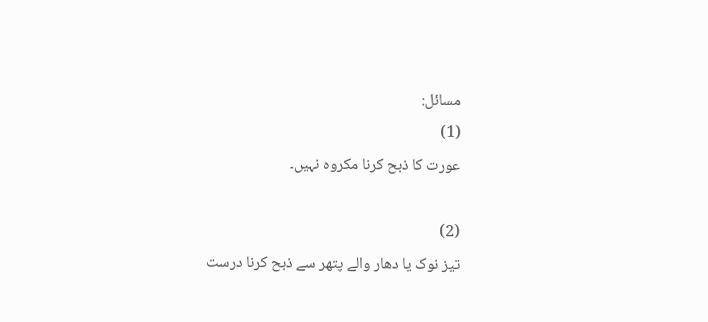مسائل:
(1)
عورت کا ذبح کرنا مکروہ نہیں۔

(2)
تیز نوک یا دھار والے پتھر سے ذبح کرنا درست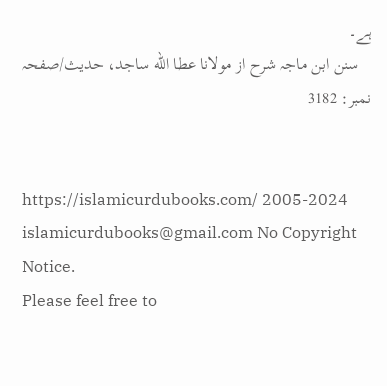ہے۔
   سنن ابن ماجہ شرح از مولانا عطا الله ساجد، حدیث/صفحہ نمبر: 3182


https://islamicurdubooks.com/ 2005-2024 islamicurdubooks@gmail.com No Copyright Notice.
Please feel free to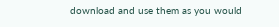download and use them as you would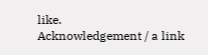like.
Acknowledgement / a link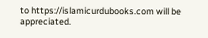to https://islamicurdubooks.com will be appreciated.